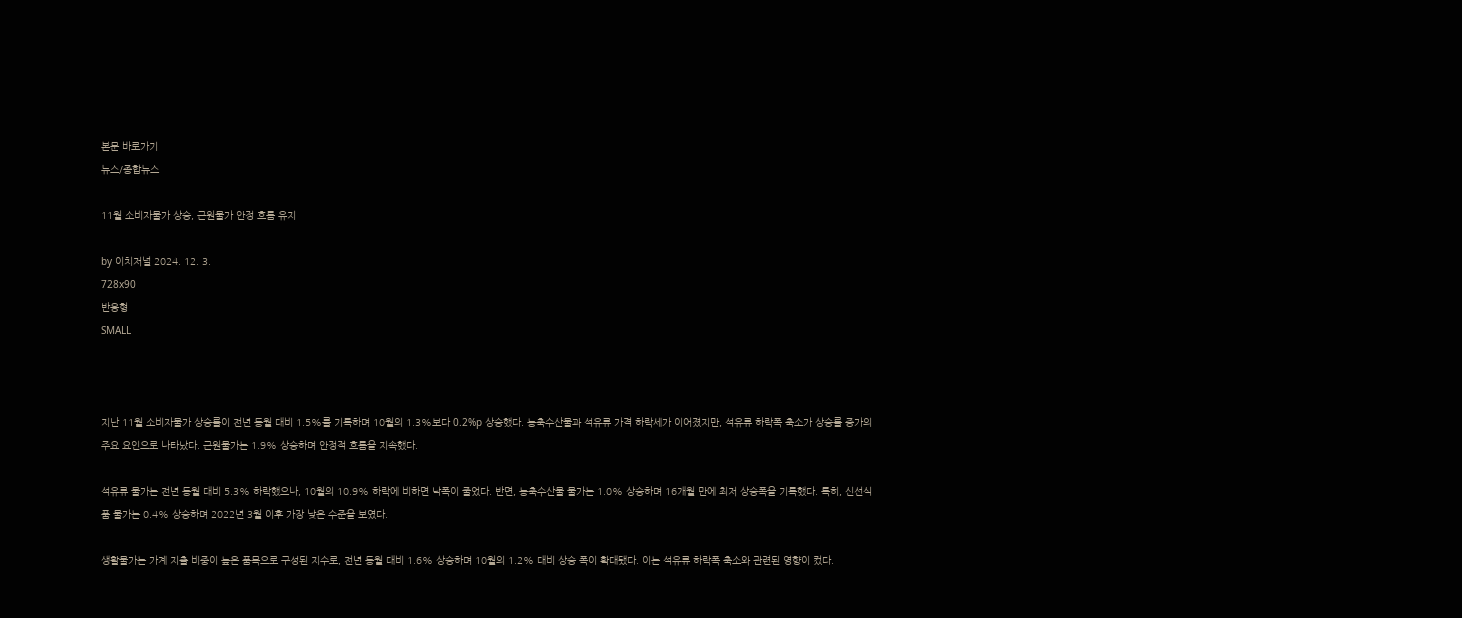본문 바로가기
뉴스/종합뉴스

11월 소비자물가 상승, 근원물가 안정 흐름 유지

by 이치저널 2024. 12. 3.
728x90
반응형
SMALL



지난 11월 소비자물가 상승률이 전년 동월 대비 1.5%를 기록하며 10월의 1.3%보다 0.2%p 상승했다. 농축수산물과 석유류 가격 하락세가 이어졌지만, 석유류 하락폭 축소가 상승률 증가의 주요 요인으로 나타났다. 근원물가는 1.9% 상승하며 안정적 흐름을 지속했다.

석유류 물가는 전년 동월 대비 5.3% 하락했으나, 10월의 10.9% 하락에 비하면 낙폭이 줄었다. 반면, 농축수산물 물가는 1.0% 상승하며 16개월 만에 최저 상승폭을 기록했다. 특히, 신선식품 물가는 0.4% 상승하며 2022년 3월 이후 가장 낮은 수준을 보였다.

생활물가는 가계 지출 비중이 높은 품목으로 구성된 지수로, 전년 동월 대비 1.6% 상승하며 10월의 1.2% 대비 상승 폭이 확대됐다. 이는 석유류 하락폭 축소와 관련된 영향이 컸다.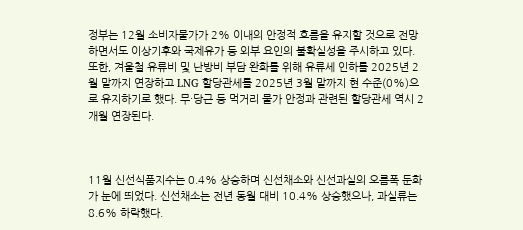정부는 12월 소비자물가가 2% 이내의 안정적 흐름을 유지할 것으로 전망하면서도 이상기후와 국제유가 등 외부 요인의 불확실성을 주시하고 있다. 또한, 겨울철 유류비 및 난방비 부담 완화를 위해 유류세 인하를 2025년 2월 말까지 연장하고 LNG 할당관세를 2025년 3월 말까지 현 수준(0%)으로 유지하기로 했다. 무·당근 등 먹거리 물가 안정과 관련된 할당관세 역시 2개월 연장된다.



11월 신선식품지수는 0.4% 상승하며 신선채소와 신선과실의 오름폭 둔화가 눈에 띄었다. 신선채소는 전년 동월 대비 10.4% 상승했으나, 과실류는 8.6% 하락했다.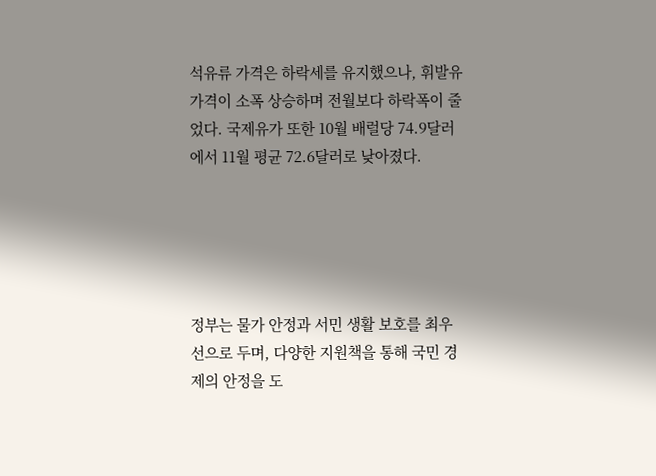석유류 가격은 하락세를 유지했으나, 휘발유 가격이 소폭 상승하며 전월보다 하락폭이 줄었다. 국제유가 또한 10월 배럴당 74.9달러에서 11월 평균 72.6달러로 낮아졌다.





정부는 물가 안정과 서민 생활 보호를 최우선으로 두며, 다양한 지원책을 통해 국민 경제의 안정을 도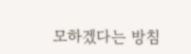모하겠다는 방침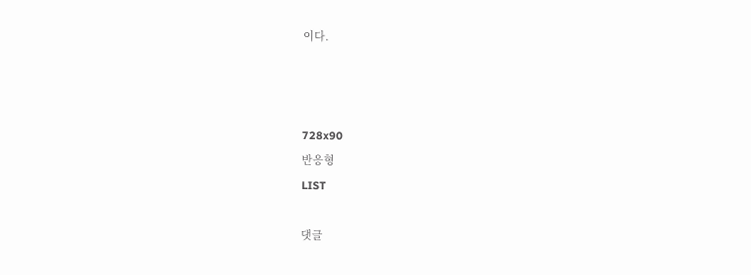이다.



728x90
반응형
LIST

댓글